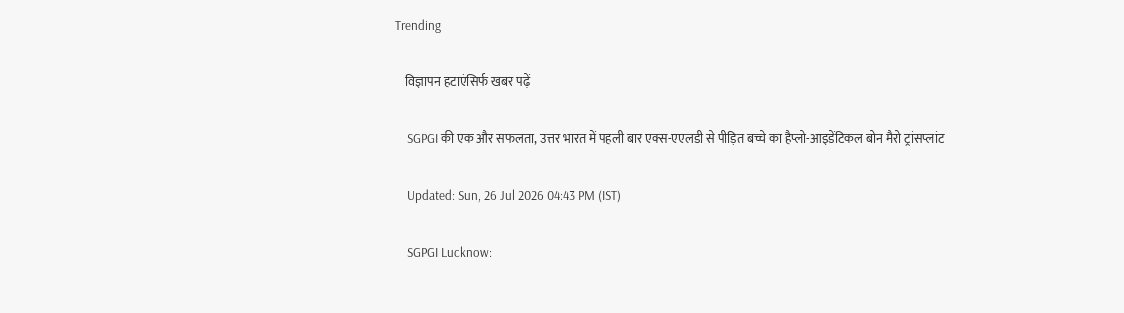Trending

    विज्ञापन हटाएंसिर्फ खबर पढ़ें

    SGPGI की एक और सफलता, उत्तर भारत में पहली बार एक्स-एएलडी से पीड़ित बच्चे का हैप्लो-आइडेंटिकल बोन मैरो ट्रांसप्लांट

    Updated: Sun, 26 Jul 2026 04:43 PM (IST)

    SGPGI Lucknow: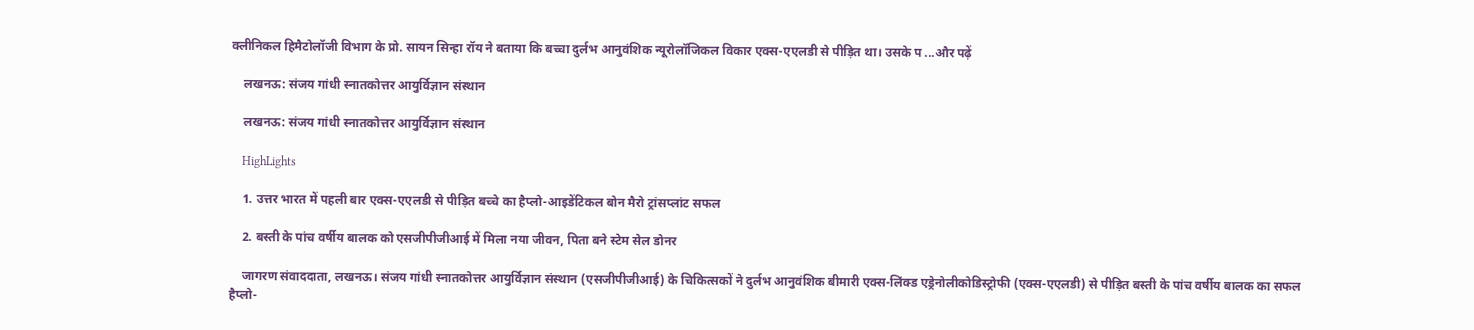क्लीनिकल हिमैटोलॉजी विभाग के प्रो. सायन सिन्हा रॉय ने बताया कि बच्चा दुर्लभ आनुवंशिक न्यूरोलॉजिकल विकार एक्स-एएलडी से पीड़ित था। उसके प ...और पढ़ें

    लखनऊ: संजय गांधी स्नातकोत्तर आयुर्विज्ञान संस्थान

    लखनऊ: संजय गांधी स्नातकोत्तर आयुर्विज्ञान संस्थान

    HighLights

    1. उत्तर भारत में पहली बार एक्स-एएलडी से पीड़ित बच्चे का हैप्लो-आइडेंटिकल बोन मैरो ट्रांसप्लांट सफल

    2. बस्ती के पांच वर्षीय बालक को एसजीपीजीआई में मिला नया जीवन, पिता बने स्टेम सेल डोनर

    जागरण संवाददाता, लखनऊ। संजय गांधी स्नातकोत्तर आयुर्विज्ञान संस्थान (एसजीपीजीआई) के चिकित्सकों ने दुर्लभ आनुवंशिक बीमारी एक्स-लिंक्ड एड्रेनोलीकोडिस्ट्रोफी (एक्स-एएलडी) से पीड़ित बस्ती के पांच वर्षीय बालक का सफल हैप्लो-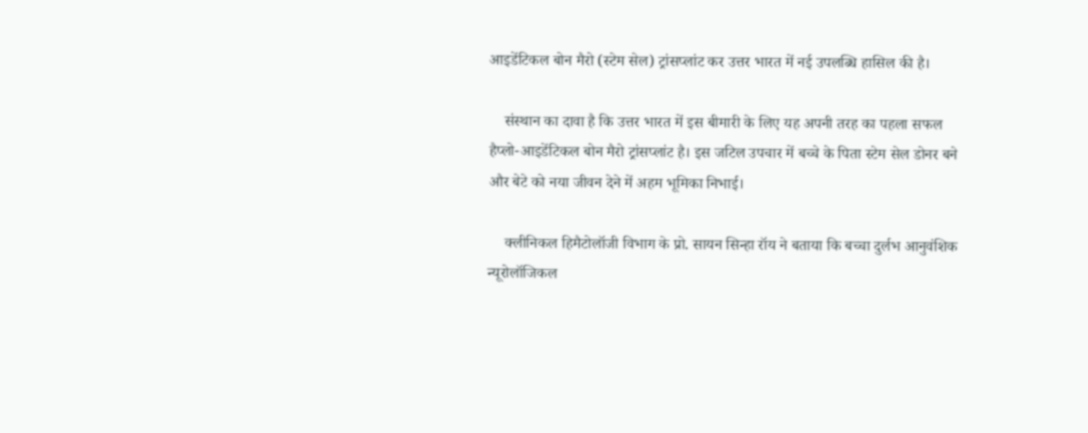आइडेंटिकल बोन मैरो (स्टेम सेल) ट्रांसप्लांट कर उत्तर भारत में नई उपलब्धि हासिल की है।

    संस्थान का दावा है कि उत्तर भारत में इस बीमारी के लिए यह अपनी तरह का पहला सफल हैप्लो-आइडेंटिकल बोन मैरो ट्रांसप्लांट है। इस जटिल उपचार में बच्चे के पिता स्टेम सेल डोनर बने और बेटे को नया जीवन देने में अहम भूमिका निभाई।

    क्लीनिकल हिमैटोलॉजी विभाग के प्रो. सायन सिन्हा रॉय ने बताया कि बच्चा दुर्लभ आनुवंशिक न्यूरोलॉजिकल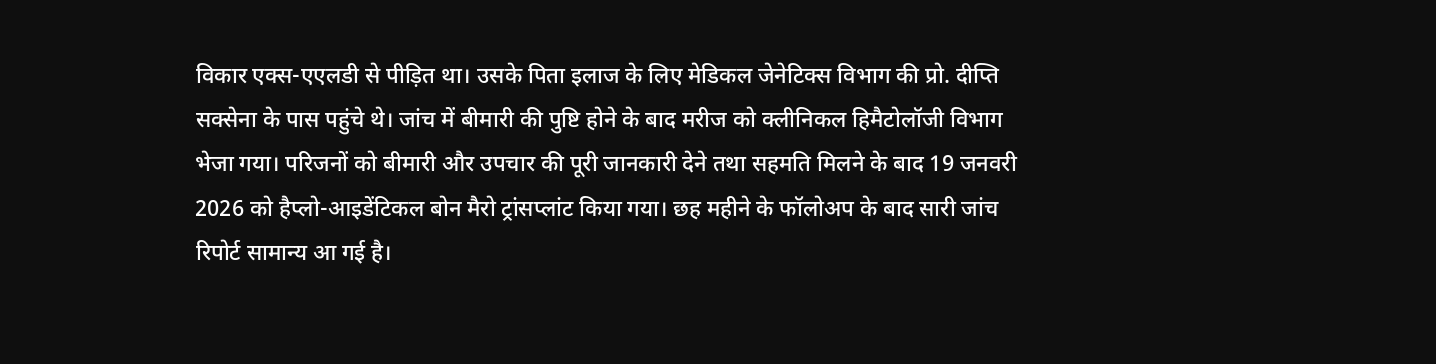विकार एक्स-एएलडी से पीड़ित था। उसके पिता इलाज के लिए मेडिकल जेनेटिक्स विभाग की प्रो. दीप्ति सक्सेना के पास पहुंचे थे। जांच में बीमारी की पुष्टि होने के बाद मरीज को क्लीनिकल हिमैटोलॉजी विभाग भेजा गया। परिजनों को बीमारी और उपचार की पूरी जानकारी देने तथा सहमति मिलने के बाद 19 जनवरी 2026 को हैप्लो-आइडेंटिकल बोन मैरो ट्रांसप्लांट किया गया। छह महीने के फॉलोअप के बाद सारी जांच रिपोर्ट सामान्य आ गई है।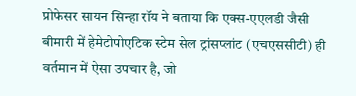प्रोफेसर सायन सिन्हा रॉय ने बताया कि एक्स-एएलडी जैसी बीमारी में हेमेटोपोएटिक स्टेम सेल ट्रांसप्लांट (एचएससीटी) ही वर्तमान में ऐसा उपचार है, जो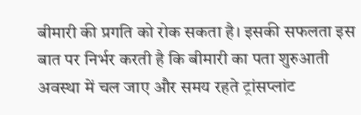बीमारी की प्रगति को रोक सकता है। इसकी सफलता इस बात पर निर्भर करती है कि बीमारी का पता शुरुआती अवस्था में चल जाए और समय रहते ट्रांसप्लांट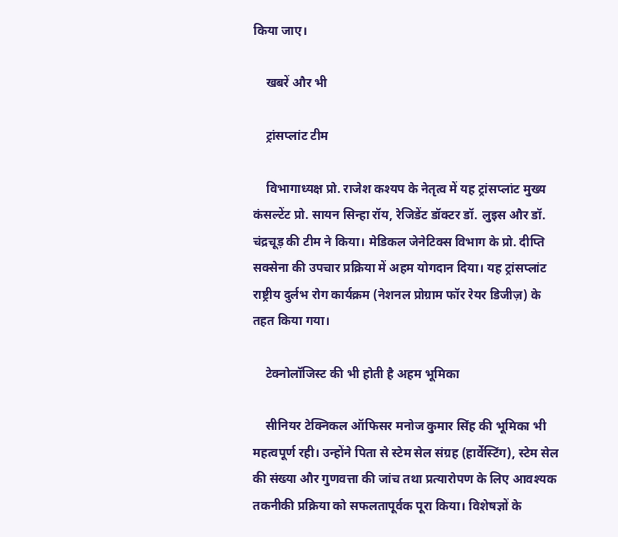किया जाए।

    खबरें और भी

    ट्रांसप्लांट टीम

    विभागाध्यक्ष प्रो. राजेश कश्यप के नेतृत्व में यह ट्रांसप्लांट मुख्य कंसल्टेंट प्रो. सायन सिन्हा रॉय, रेजिडेंट डॉक्टर डॉ. लुइस और डॉ. चंद्रचूड़ की टीम ने किया। मेडिकल जेनेटिक्स विभाग के प्रो. दीप्ति सक्सेना की उपचार प्रक्रिया में अहम योगदान दिया। यह ट्रांसप्लांट राष्ट्रीय दुर्लभ रोग कार्यक्रम (नेशनल प्रोग्राम फॉर रेयर डिजीज़) के तहत किया गया।

    टेक्नोलॉजिस्ट की भी होती है अहम भूमिका

    सीनियर टेक्निकल ऑफिसर मनोज कुमार सिंह की भूमिका भी महत्वपूर्ण रही। उन्होंने पिता से स्टेम सेल संग्रह (हार्वेस्टिंग), स्टेम सेल की संख्या और गुणवत्ता की जांच तथा प्रत्यारोपण के लिए आवश्यक तकनीकी प्रक्रिया को सफलतापूर्वक पूरा किया। विशेषज्ञों के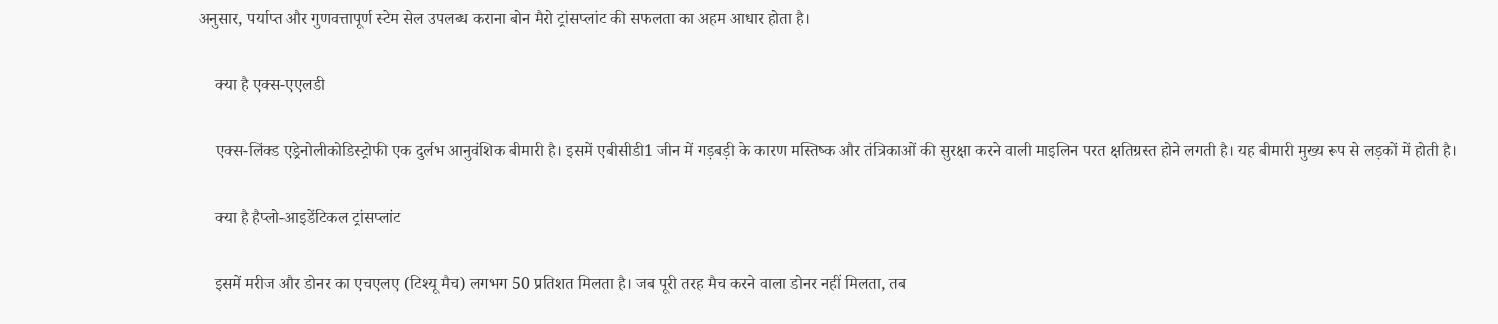अनुसार, पर्याप्त और गुणवत्तापूर्ण स्टेम सेल उपलब्ध कराना बोन मैरो ट्रांसप्लांट की सफलता का अहम आधार होता है।

    क्या है एक्स-एएलडी

    एक्स-लिंक्ड एड्रेनोलीकोडिस्ट्रोफी एक दुर्लभ आनुवंशिक बीमारी है। इसमें एबीसीडी1 जीन में गड़बड़ी के कारण मस्तिष्क और तंत्रिकाओं की सुरक्षा करने वाली माइलिन परत क्षतिग्रस्त होने लगती है। यह बीमारी मुख्य रूप से लड़कों में होती है।

    क्या है हैप्लो-आइडेंटिकल ट्रांसप्लांट

    इसमें मरीज और डोनर का एचएलए (टिश्यू मैच) लगभग 50 प्रतिशत मिलता है। जब पूरी तरह मैच करने वाला डोनर नहीं मिलता, तब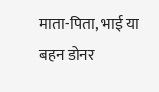माता-पिता, भाई या बहन डोनर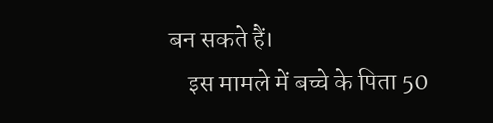बन सकते हैं।
    इस मामले में बच्चे के पिता 50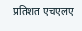प्रतिशत एचएलए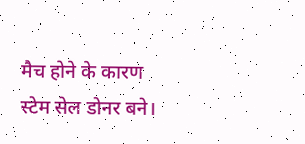मैच होने के कारण स्टेम सेल डोनर बने।